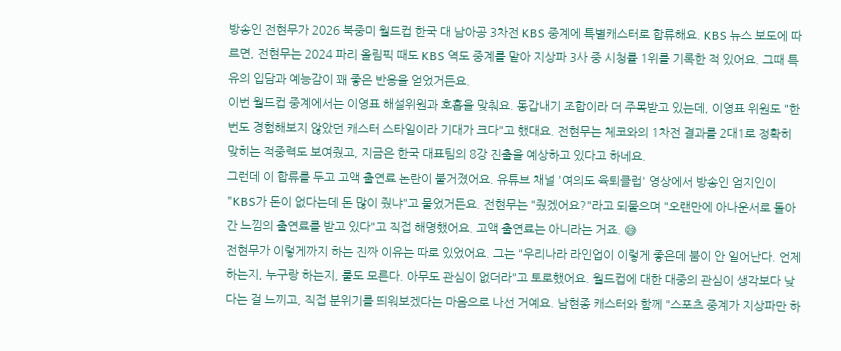방송인 전현무가 2026 북중미 월드컵 한국 대 남아공 3차전 KBS 중계에 특별캐스터로 합류해요. KBS 뉴스 보도에 따르면, 전현무는 2024 파리 올림픽 때도 KBS 역도 중계를 맡아 지상파 3사 중 시청률 1위를 기록한 적 있어요. 그때 특유의 입담과 예능감이 꽤 좋은 반응을 얻었거든요.
이번 월드컵 중계에서는 이영표 해설위원과 호흡을 맞춰요. 동갑내기 조합이라 더 주목받고 있는데, 이영표 위원도 "한 번도 경험해보지 않았던 캐스터 스타일이라 기대가 크다"고 했대요. 전현무는 체코와의 1차전 결과를 2대1로 정확히 맞히는 적중력도 보여줬고, 지금은 한국 대표팀의 8강 진출을 예상하고 있다고 하네요.
그런데 이 합류를 두고 고액 출연료 논란이 불거졌어요. 유튜브 채널 '여의도 육퇴클럽' 영상에서 방송인 엄지인이 "KBS가 돈이 없다는데 돈 많이 줬냐"고 물었거든요. 전현무는 "줬겠어요?"라고 되물으며 "오랜만에 아나운서로 돌아간 느낌의 출연료를 받고 있다"고 직접 해명했어요. 고액 출연료는 아니라는 거죠. 😅
전현무가 이렇게까지 하는 진짜 이유는 따로 있었어요. 그는 "우리나라 라인업이 이렇게 좋은데 붐이 안 일어난다. 언제 하는지, 누구랑 하는지, 룰도 모른다. 아무도 관심이 없더라"고 토로했어요. 월드컵에 대한 대중의 관심이 생각보다 낮다는 걸 느끼고, 직접 분위기를 띄워보겠다는 마음으로 나선 거예요. 남현종 캐스터와 함께 "스포츠 중계가 지상파만 하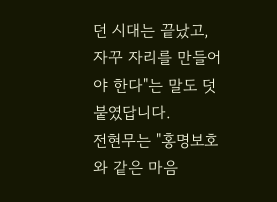던 시대는 끝났고, 자꾸 자리를 만들어야 한다"는 말도 덧붙였답니다.
전현무는 "홍명보호와 같은 마음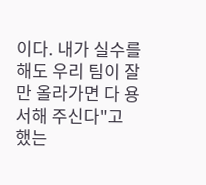이다. 내가 실수를 해도 우리 팀이 잘만 올라가면 다 용서해 주신다"고 했는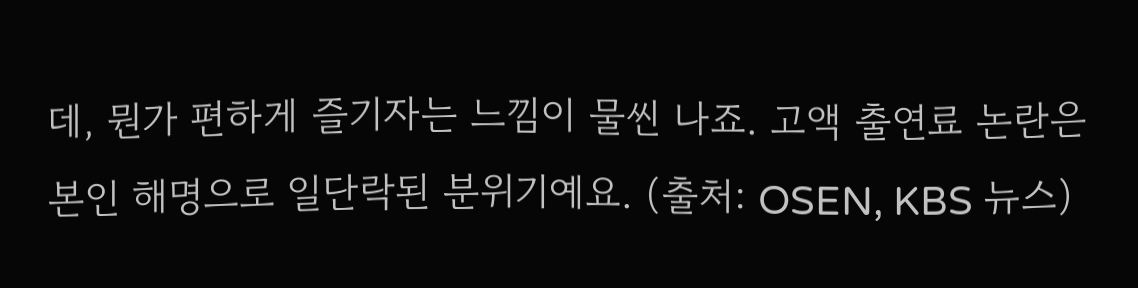데, 뭔가 편하게 즐기자는 느낌이 물씬 나죠. 고액 출연료 논란은 본인 해명으로 일단락된 분위기예요. (출처: OSEN, KBS 뉴스)